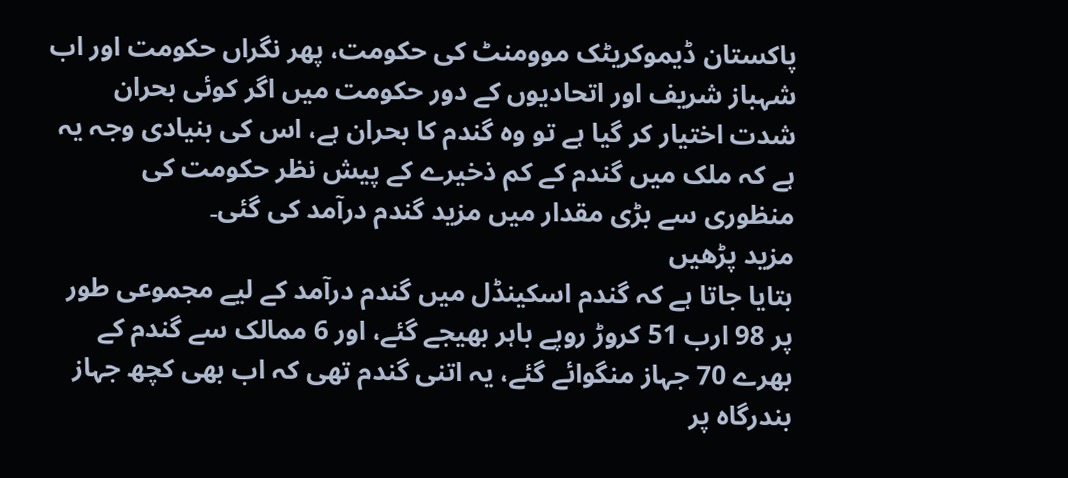پاکستان ڈیموکریٹک موومنٹ کی حکومت، پھر نگراں حکومت اور اب شہباز شریف اور اتحادیوں کے دور حکومت میں اگر کوئی بحران شدت اختیار کر گیا ہے تو وہ گندم کا بحران ہے، اس کی بنیادی وجہ یہ ہے کہ ملک میں گندم کے کم ذخیرے کے پیش نظر حکومت کی منظوری سے بڑی مقدار میں مزید گندم درآمد کی گئی۔
مزید پڑھیں
بتایا جاتا ہے کہ گندم اسکینڈل میں گندم درآمد کے لیے مجموعی طور پر 98 ارب 51 کروڑ روپے باہر بھیجے گئے، اور 6 ممالک سے گندم کے بھرے 70 جہاز منگوائے گئے، یہ اتنی گندم تھی کہ اب بھی کچھ جہاز بندرگاہ پر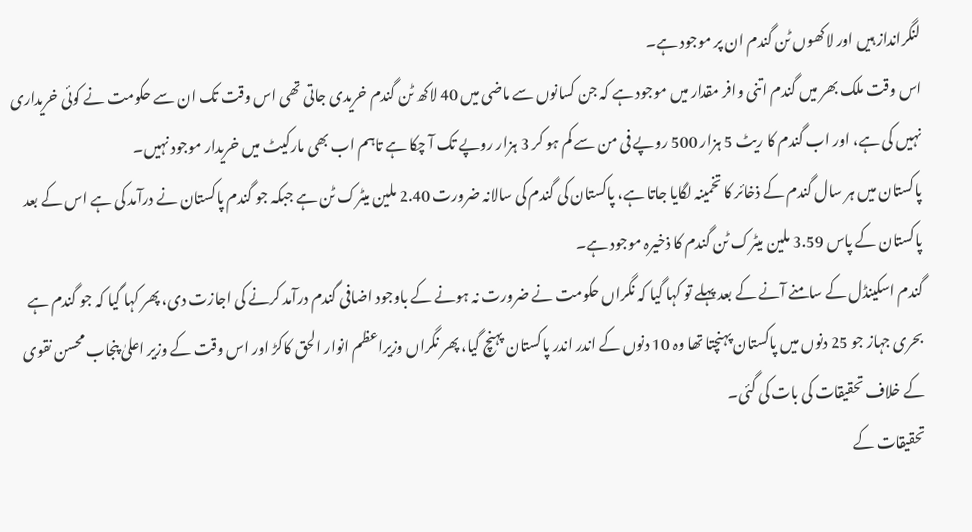لنگرانداز ہیں اور لاکھوں ٹن گندم ان پر موجود ہے۔
اس وقت ملک بھر میں گندم اتنی وافر مقدار میں موجود ہے کہ جن کسانوں سے ماضی میں 40 لاکھ ٹن گندم خریدی جاتی تھی اس وقت تک ان سے حکومت نے کوئی خریداری نہیں کی ہے، اور اب گندم کا ریٹ 5 ہزار 500 روپے فی من سے کم ہو کر 3 ہزار روپے تک آ چکا ہے تاہم اب بھی مارکیٹ میں خریدار موجود نہیں۔
پاکستان میں ہر سال گندم کے ذخائر کا تخمینہ لگایا جاتا ہے، پاکستان کی گندم کی سالانہ ضرورت 2.40 ملین میٹرک ٹن ہے جبکہ جو گندم پاکستان نے درآمد کی ہے اس کے بعد پاکستان کے پاس 3.59 ملین میٹرک ٹن گندم کا ذخیرہ موجود ہے۔
گندم اسکینڈل کے سامنے آنے کے بعد پہلے تو کہا گیا کہ نگراں حکومت نے ضرورت نہ ہونے کے باوجود اضافی گندم درآمد کرنے کی اجازت دی، پھر کہا گیا کہ جو گندم ہے بحری جہاز جو 25 دنوں میں پاکستان پہنچتا تھا وہ 10 دنوں کے اندر اندر پاکستان پہنچ گیا، پھر نگراں وزیراعظم انوار الحق کاکڑ اور اس وقت کے وزیر اعلیٰ پنجاب محسن نقوی کے خلاف تحقیقات کی بات کی گئی۔
تحقیقات کے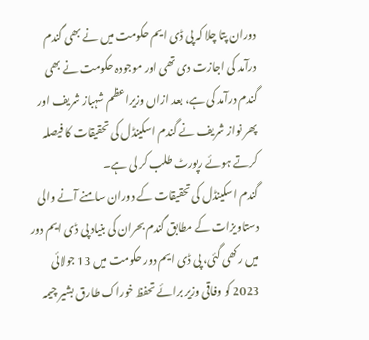دوران پتا چلا کہ پی ڈی ایم حکومت میں نے بھی گندم درآمد کی اجازت دی تھی اور موجودہ حکومت نے بھی گندم درآمد کی ہے، بعد ازاں وزیراعظم شہباز شریف اور پھر نواز شریف نے گندم اسکینڈل کی تحقیقات کا فیصلہ کرتے ہوئے رپورٹ طلب کر لی ہے۔
گندم اسکینڈل کی تحقیقات کے دوران سامنے آنے والی دستاویزات کے مطابق گندم بحران کی بنیاد پی ڈی ایم دور میں رکھی گئی، پی ڈی ایم دور حکومت میں 13 جولائی 2023 کو وفاقی وزیر برائے تحفظ خوراک طارق بشیر چیمہ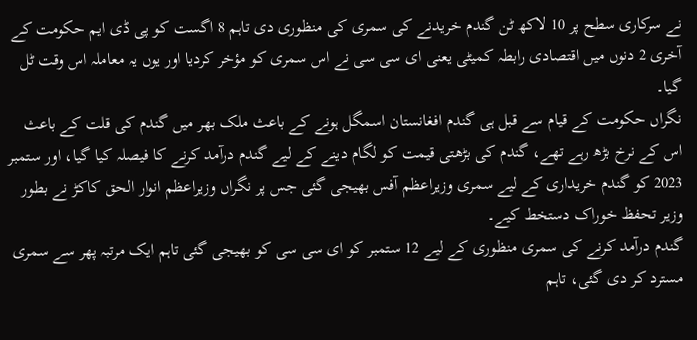نے سرکاری سطح پر 10 لاکھ ٹن گندم خریدنے کی سمری کی منظوری دی تاہم 8 اگست کو پی ڈی ایم حکومت کے آخری 2 دنوں میں اقتصادی رابطہ کمیٹی یعنی ای سی سی نے اس سمری کو مؤخر کردیا اور یوں یہ معاملہ اس وقت ٹل گیا۔
نگراں حکومت کے قیام سے قبل ہی گندم افغانستان اسمگل ہونے کے باعث ملک بھر میں گندم کی قلت کے باعث اس کے نرخ بڑھ رہے تھے، گندم کی بڑھتی قیمت کو لگام دینے کے لیے گندم درآمد کرنے کا فیصلہ کیا گیا، اور ستمبر 2023 کو گندم خریداری کے لیے سمری وزیراعظم آفس بھیجی گئی جس پر نگراں وزیراعظم انوار الحق کاکڑ نے بطور وزیر تحفظ خوراک دستخط کیے۔
گندم درآمد کرنے کی سمری منظوری کے لیے 12 ستمبر کو ای سی سی کو بھیجی گئی تاہم ایک مرتبہ پھر سے سمری مسترد کر دی گئی، تاہم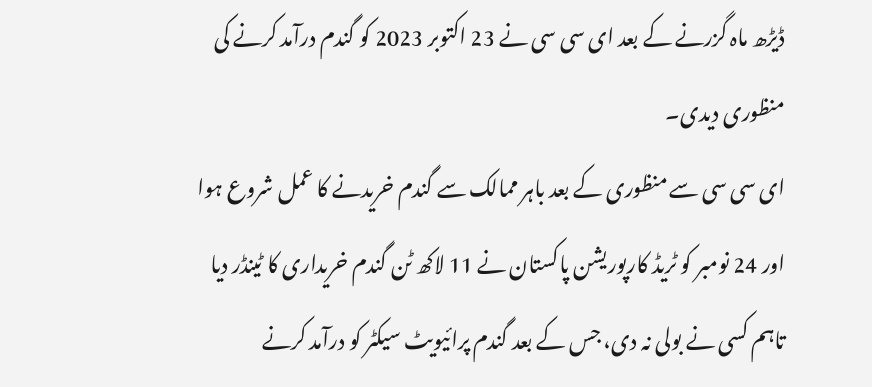ڈیڑھ ماہ گزرنے کے بعد ای سی سی نے 23 اکتوبر 2023 کو گندم درآمد کرنے کی منظوری دیدی۔
ای سی سی سے منظوری کے بعد باہر ممالک سے گندم خریدنے کا عمل شروع ہوا اور 24 نومبر کو ٹریڈ کارپوریشن پاکستان نے 11 لاکھ ٹن گندم خریداری کا ٹینڈر دیا تاہم کسی نے بولی نہ دی، جس کے بعد گندم پرائیویٹ سیکٹر کو درآمد کرنے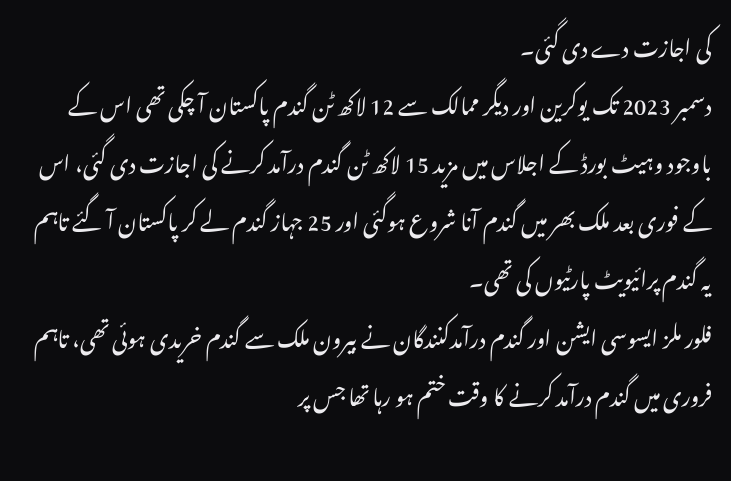کی اجازت دے دی گئی۔
دسمبر 2023 تک یوکرین اور دیگر ممالک سے 12 لاکھ ٹن گندم پاکستان آ چکی تھی اس کے باوجود وہیٹ بورڈ کے اجلاس میں مزید 15 لاکھ ٹن گندم درآمد کرنے کی اجازت دی گئی، اس کے فوری بعد ملک بھر میں گندم آنا شروع ہوگئی اور 25 جہاز گندم لے کر پاکستان آ گئے تاہم یہ گندم پرائیویٹ پارٹیوں کی تھی۔
فلور ملز ایسوسی ایشن اور گندم درآمدکنندگان نے بیرون ملک سے گندم خریدی ہوئی تھی، تاہم فروری میں گندم درآمد کرنے کا وقت ختم ہو رہا تھا جس پر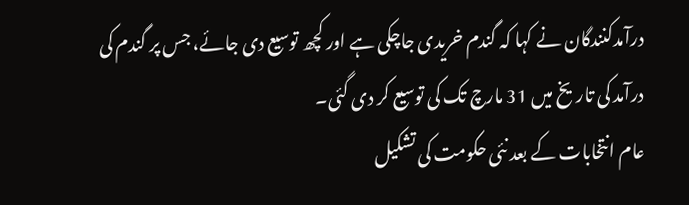درآمدکنندگان نے کہا کہ گندم خریدی جاچکی ہے اور کچھ توسیع دی جائے، جس پر گندم کی درآمد کی تاریخ میں 31 مارچ تک کی توسیع کر دی گئی۔
عام انتخابات کے بعد نئی حکومت کی تشکیل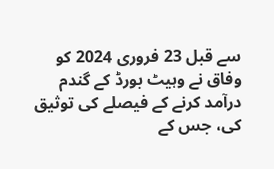سے قبل 23 فروری 2024 کو وفاق نے وہیٹ بورڈ کے گندم درآمد کرنے کے فیصلے کی توثیق کی، جس کے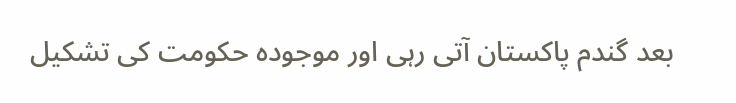بعد گندم پاکستان آتی رہی اور موجودہ حکومت کی تشکیل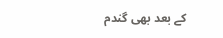کے بعد بھی گندم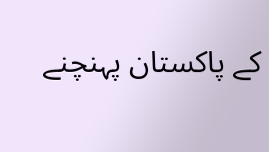کے پاکستان پہنچنے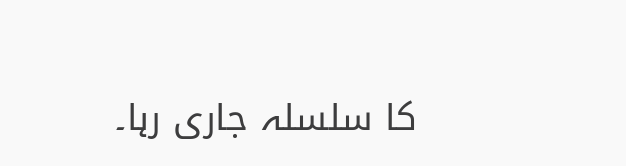کا سلسلہ جاری رہا۔